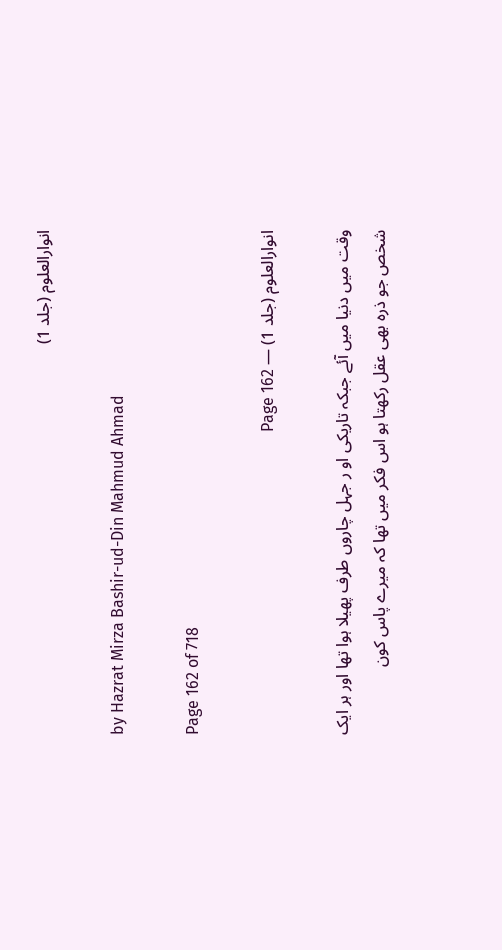انوارالعلوم (جلد 1)

by Hazrat Mirza Bashir-ud-Din Mahmud Ahmad

Page 162 of 718

انوارالعلوم (جلد 1) — Page 162

وقت میں دنیا میں آئے جبکہ تاریکی او ر جہل چاروں طرف پھیلا ہوا تھا اور ہر ایک شخص جو ذرہ بھی عقل رکھتا ہو اس فکر میں تھا کہ میرے پاس کون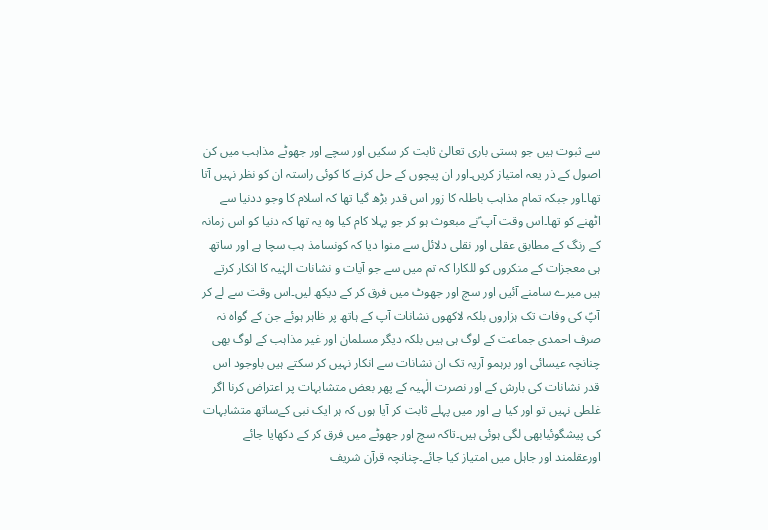سے ثبوت ہیں جو ہستی باری تعالیٰ ثابت کر سکیں اور سچے اور جھوٹے مذاہب میں کن اصول کے ذر یعہ امتیاز کریں۔اور ان پیچوں کے حل کرنے کا کوئی راستہ ان کو نظر نہیں آتا تھا۔اور جبکہ تمام مذاہب باطلہ کا زور اس قدر بڑھ گیا تھا کہ اسلام کا وجو ددنیا سے اٹھنے کو تھا۔اس وقت آپ ؑنے مبعوث ہو کر جو پہلا کام کیا وہ یہ تھا کہ دنیا کو اس زمانہ کے رنگ کے مطابق عقلی اور نقلی دلائل سے منوا دیا کہ کونسامذ ہب سچا ہے اور ساتھ ہی معجزات کے منکروں کو للکارا کہ تم میں سے جو آیات و نشانات الہٰیہ کا انکار کرتے ہیں میرے سامنے آئیں اور سچ اور جھوٹ میں فرق کر کے دیکھ لیں۔اس وقت سے لے کر آپؑ کی وفات تک ہزاروں بلکہ لاکھوں نشانات آپ کے ہاتھ پر ظاہر ہوئے جن کے گواہ نہ صرف احمدی جماعت کے لوگ ہی ہیں بلکہ دیگر مسلمان اور غیر مذاہب کے لوگ بھی چنانچہ عیسائی اور برہمو آریہ تک ان نشانات سے انکار نہیں کر سکتے ہیں باوجود اس قدر نشانات کی بارش کے اور نصرت الٰہیہ کے پھر بعض متشابہات پر اعتراض کرنا اگر غلطی نہیں تو اور کیا ہے اور میں پہلے ثابت کر آیا ہوں کہ ہر ایک نبی کےساتھ متشابہات کی پیشگوئیابھی لگی ہوئی ہیں۔تاکہ سچ اور جھوٹے میں فرق کر کے دکھایا جائے اورعقلمند اور جاہل میں امتیاز کیا جائے۔چنانچہ قرآن شریف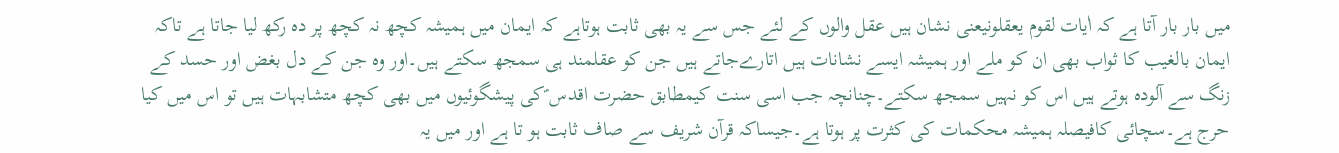میں بار بار آتا ہے کہ اٰیات لقوم یعقلونیعنی نشان ہیں عقل والوں کے لئے جس سے یہ بھی ثابت ہوتاہے کہ ایمان میں ہمیشہ کچھ نہ کچھ پر دہ رکھ لیا جاتا ہے تاکہ ایمان بالغیب کا ثواب بھی ان کو ملے اور ہمیشہ ایسے نشانات ہیں اتارےجاتے ہیں جن کو عقلمند ہی سمجھ سکتے ہیں۔اور وہ جن کے دل بغض اور حسد کے زنگ سے آلوده ہوتے ہیں اس کو نہیں سمجھ سکتے۔چنانچہ جب اسی سنت کیمطابق حضرت اقدس ؑکی پیشگوئیوں میں بھی کچھ متشابہات ہیں تو اس میں کیا حرج ہے۔سچائی کافیصلہ ہمیشہ محکمات کی کثرت پر ہوتا ہے۔جیساکہ قرآن شریف سے صاف ثابت ہو تا ہے اور میں یہ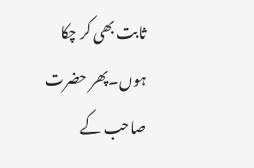ثابت بھی کر چکا ہوں۔پھر حضرت صاحب کے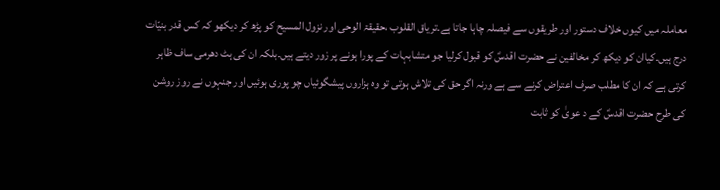معاملہ میں کیوں خلاف دستور اور طریقوں سے فیصلہ چاہا جاتا ہے۔تریاق القلوب ،حقیقۃ الوحی اور نزول المسیح کو پڑھ کر دیکھو کہ کس قدر بنیّات درج ہیں۔کیاان کو دیکھ کر مخالفین نے حضرت اقدسؑ کو قبول کرلیا جو متشابہات کے پورا ہونے پر زور دیتے ہیں۔بلکہ ان کی ہٹ دهرمی ساف ظاہر کرتی ہے کہ ان کا مطلب صرف اعتراض کرنے سے ہے ورنہ اگر حق کی تلاش ہوتی تو وہ ہزاروں پیشگوئیاں چو پوری ہوئیں اور جنہوں نے روز روشن کی طرح حضرت اقدسؑ کے د عویٰ کو ثابت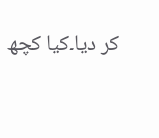کر دیا۔کیا کچھ